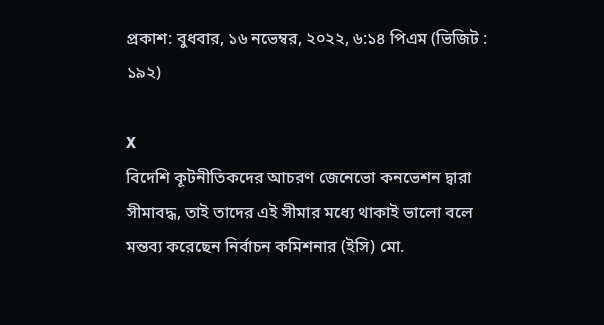প্রকাশ: বুধবার, ১৬ নভেম্বর, ২০২২, ৬:১৪ পিএম (ভিজিট : ১৯২)

X
বিদেশি কূটনীতিকদের আচরণ জেনেভো কনভেশন দ্বারা সীমাবদ্ধ, তাই তাদের এই সীমার মধ্যে থাকাই ভালো বলে মন্তব্য করেছেন নির্বাচন কমিশনার (ইসি) মো.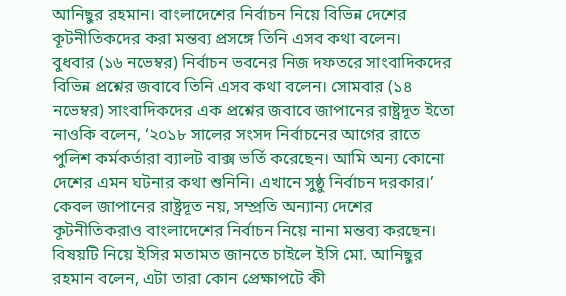আনিছুর রহমান। বাংলাদেশের নির্বাচন নিয়ে বিভিন্ন দেশের কূটনীতিকদের করা মন্তব্য প্রসঙ্গে তিনি এসব কথা বলেন।
বুধবার (১৬ নভেম্বর) নির্বাচন ভবনের নিজ দফতরে সাংবাদিকদের বিভিন্ন প্রশ্নের জবাবে তিনি এসব কথা বলেন। সোমবার (১৪ নভেম্বর) সাংবাদিকদের এক প্রশ্নের জবাবে জাপানের রাষ্ট্রদূত ইতো নাওকি বলেন, ‘২০১৮ সালের সংসদ নির্বাচনের আগের রাতে পুলিশ কর্মকর্তারা ব্যালট বাক্স ভর্তি করেছেন। আমি অন্য কোনো দেশের এমন ঘটনার কথা শুনিনি। এখানে সুষ্ঠু নির্বাচন দরকার।’
কেবল জাপানের রাষ্ট্রদূত নয়, সম্প্রতি অন্যান্য দেশের কূটনীতিকরাও বাংলাদেশের নির্বাচন নিয়ে নানা মন্তব্য করছেন। বিষয়টি নিয়ে ইসির মতামত জানতে চাইলে ইসি মো. আনিছুর রহমান বলেন, এটা তারা কোন প্রেক্ষাপটে কী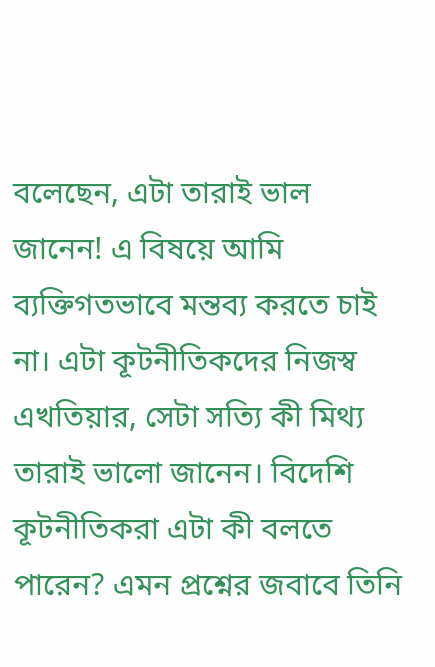বলেছেন, এটা তারাই ভাল জানেন! এ বিষয়ে আমি ব্যক্তিগতভাবে মন্তব্য করতে চাই না। এটা কূটনীতিকদের নিজস্ব এখতিয়ার, সেটা সত্যি কী মিথ্য তারাই ভালো জানেন। বিদেশি কূটনীতিকরা এটা কী বলতে পারেন? এমন প্রশ্নের জবাবে তিনি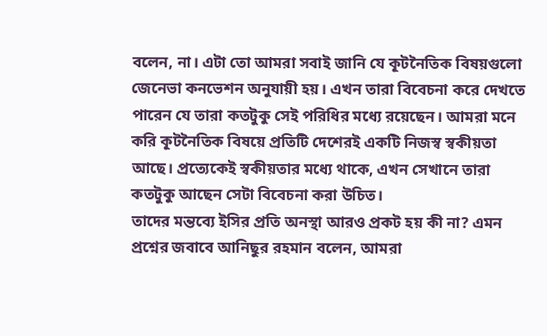বলেন, না। এটা তো আমরা সবাই জানি যে কূটনৈতিক বিষয়গুলো জেনেভা কনভেশন অনুযায়ী হয়। এখন তারা বিবেচনা করে দেখতে পারেন যে তারা কতটুকু সেই পরিধির মধ্যে রয়েছেন। আমরা মনে করি কূটনৈতিক বিষয়ে প্রতিটি দেশেরই একটি নিজস্ব স্বকীয়তা আছে। প্রত্যেকেই স্বকীয়তার মধ্যে থাকে, এখন সেখানে তারা কতটুকু আছেন সেটা বিবেচনা করা উচিত।
তাদের মন্তব্যে ইসির প্রতি অনস্থা আরও প্রকট হয় কী না? এমন প্রশ্নের জবাবে আনিছুর রহমান বলেন, আমরা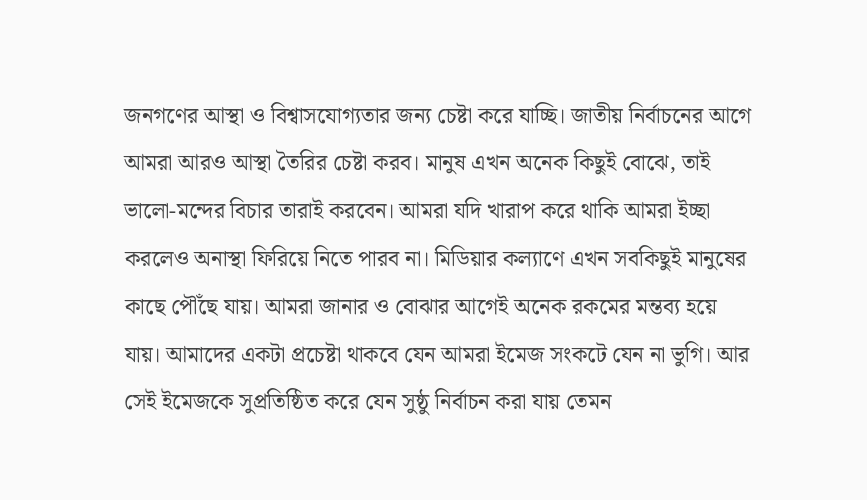জনগণের আস্থা ও বিশ্বাসযোগ্যতার জন্য চেষ্টা করে যাচ্ছি। জাতীয় নির্বাচনের আগে আমরা আরও আস্থা তৈরির চেষ্টা করব। মানুষ এখন অনেক কিছুই বোঝে, তাই ভালো-মন্দের বিচার তারাই করবেন। আমরা যদি খারাপ করে থাকি আমরা ইচ্ছা করলেও অনাস্থা ফিরিয়ে নিতে পারব না। মিডিয়ার কল্যাণে এখন সবকিছুই মানুষের কাছে পৌঁছে যায়। আমরা জানার ও বোঝার আগেই অনেক রকমের মন্তব্য হয়ে যায়। আমাদের একটা প্রচেষ্টা থাকবে যেন আমরা ইমেজ সংকটে যেন না ভুগি। আর সেই ইমেজকে সুপ্রতিষ্ঠিত করে যেন সুষ্ঠু নির্বাচন করা যায় তেমন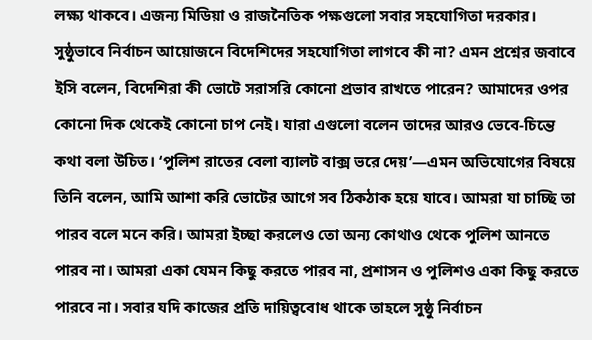লক্ষ্য থাকবে। এজন্য মিডিয়া ও রাজনৈতিক পক্ষগুলো সবার সহযোগিতা দরকার।
সুষ্ঠুভাবে নির্বাচন আয়োজনে বিদেশিদের সহযোগিতা লাগবে কী না? এমন প্রশ্নের জবাবে ইসি বলেন, বিদেশিরা কী ভোটে সরাসরি কোনো প্রভাব রাখতে পারেন? আমাদের ওপর কোনো দিক থেকেই কোনো চাপ নেই। যারা এগুলো বলেন তাদের আরও ভেবে-চিন্তে কথা বলা উচিত। ‘পুলিশ রাতের বেলা ব্যালট বাক্স ভরে দেয়’—এমন অভিযোগের বিষয়ে তিনি বলেন, আমি আশা করি ভোটের আগে সব ঠিকঠাক হয়ে যাবে। আমরা যা চাচ্ছি তা পারব বলে মনে করি। আমরা ইচ্ছা করলেও তো অন্য কোথাও থেকে পুলিশ আনতে পারব না। আমরা একা যেমন কিছু করতে পারব না, প্রশাসন ও পুলিশও একা কিছু করতে পারবে না। সবার যদি কাজের প্রতি দায়িত্ববোধ থাকে তাহলে সুষ্ঠু নির্বাচন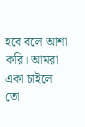হবে বলে আশা করি। আমরা একা চাইলে তো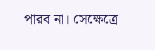পারব না। সেক্ষেত্রে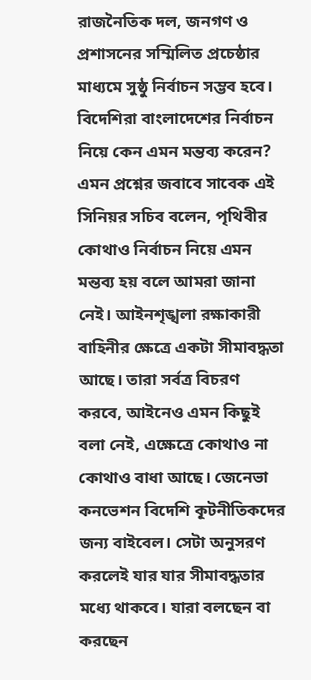রাজনৈতিক দল, জনগণ ও প্রশাসনের সম্মিলিত প্রচেষ্ঠার মাধ্যমে সুষ্ঠু নির্বাচন সম্ভব হবে।
বিদেশিরা বাংলাদেশের নির্বাচন নিয়ে কেন এমন মন্তব্য করেন? এমন প্রশ্নের জবাবে সাবেক এই সিনিয়র সচিব বলেন, পৃথিবীর কোথাও নির্বাচন নিয়ে এমন মন্তব্য হয় বলে আমরা জানা নেই। আইনশৃঙ্খলা রক্ষাকারী বাহিনীর ক্ষেত্রে একটা সীমাবদ্ধতা আছে। তারা সর্বত্র বিচরণ করবে, আইনেও এমন কিছুই বলা নেই, এক্ষেত্রে কোথাও না কোথাও বাধা আছে। জেনেভা কনভেশন বিদেশি কূটনীতিকদের জন্য বাইবেল। সেটা অনুসরণ করলেই যার যার সীমাবদ্ধতার মধ্যে থাকবে। যারা বলছেন বা করছেন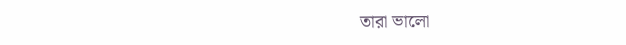তারা ভালো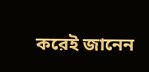করেই জানেন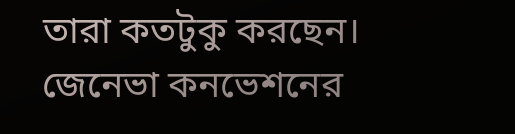তারা কতটুকু করছেন। জেনেভা কনভেশনের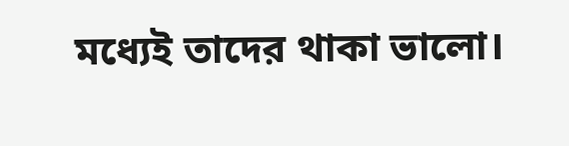মধ্যেই তাদের থাকা ভালো।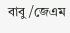বাবু/জেএম